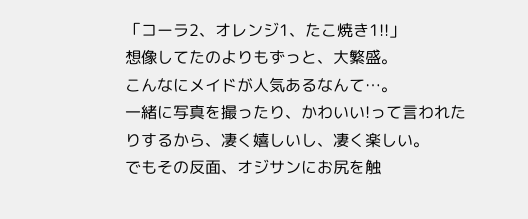「コーラ2、オレンジ1、たこ焼き1!!」
想像してたのよりもずっと、大繁盛。
こんなにメイドが人気あるなんて…。
一緒に写真を撮ったり、かわいい!って言われたりするから、凄く嬉しいし、凄く楽しい。
でもその反面、オジサンにお尻を触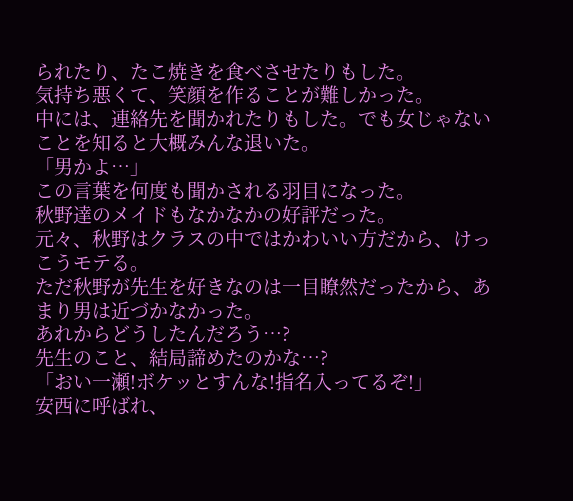られたり、たこ焼きを食べさせたりもした。
気持ち悪くて、笑顔を作ることが難しかった。
中には、連絡先を聞かれたりもした。でも女じゃないことを知ると大概みんな退いた。
「男かよ…」
この言葉を何度も聞かされる羽目になった。
秋野達のメイドもなかなかの好評だった。
元々、秋野はクラスの中ではかわいい方だから、けっこうモテる。
ただ秋野が先生を好きなのは一目瞭然だったから、あまり男は近づかなかった。
あれからどうしたんだろう…?
先生のこと、結局諦めたのかな…?
「おい一瀬!ボケッとすんな!指名入ってるぞ!」
安西に呼ばれ、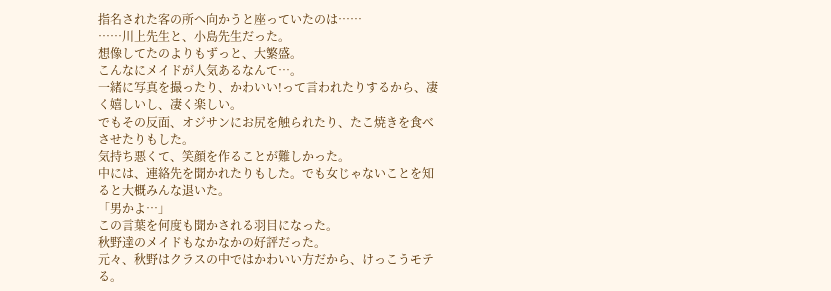指名された客の所へ向かうと座っていたのは……
……川上先生と、小島先生だった。
想像してたのよりもずっと、大繁盛。
こんなにメイドが人気あるなんて…。
一緒に写真を撮ったり、かわいい!って言われたりするから、凄く嬉しいし、凄く楽しい。
でもその反面、オジサンにお尻を触られたり、たこ焼きを食べさせたりもした。
気持ち悪くて、笑顔を作ることが難しかった。
中には、連絡先を聞かれたりもした。でも女じゃないことを知ると大概みんな退いた。
「男かよ…」
この言葉を何度も聞かされる羽目になった。
秋野達のメイドもなかなかの好評だった。
元々、秋野はクラスの中ではかわいい方だから、けっこうモテる。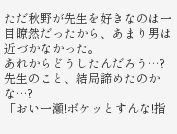ただ秋野が先生を好きなのは一目瞭然だったから、あまり男は近づかなかった。
あれからどうしたんだろう…?
先生のこと、結局諦めたのかな…?
「おい一瀬!ボケッとすんな!指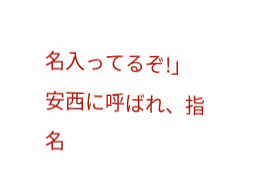名入ってるぞ!」
安西に呼ばれ、指名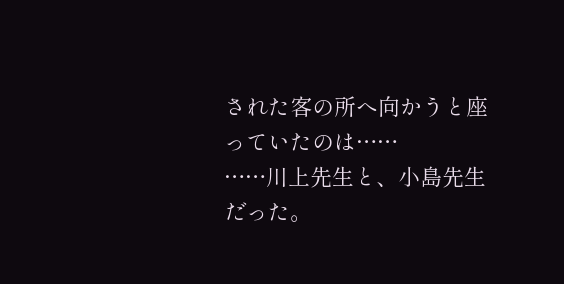された客の所へ向かうと座っていたのは……
……川上先生と、小島先生だった。